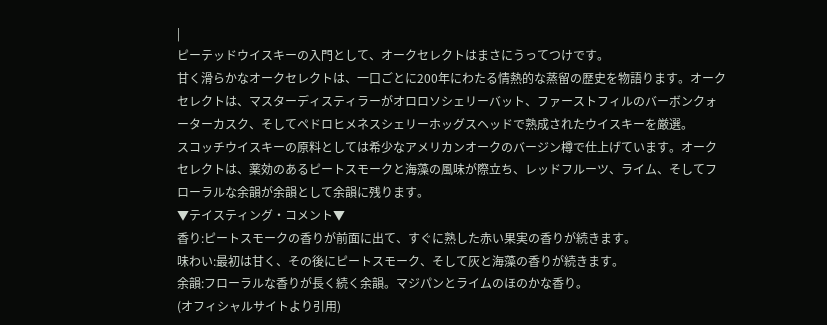|
ピーテッドウイスキーの入門として、オークセレクトはまさにうってつけです。
甘く滑らかなオークセレクトは、一口ごとに200年にわたる情熱的な蒸留の歴史を物語ります。オークセレクトは、マスターディスティラーがオロロソシェリーバット、ファーストフィルのバーボンクォーターカスク、そしてペドロヒメネスシェリーホッグスヘッドで熟成されたウイスキーを厳選。
スコッチウイスキーの原料としては希少なアメリカンオークのバージン樽で仕上げています。オークセレクトは、薬効のあるピートスモークと海藻の風味が際立ち、レッドフルーツ、ライム、そしてフローラルな余韻が余韻として余韻に残ります。
▼テイスティング・コメント▼
香り:ピートスモークの香りが前面に出て、すぐに熟した赤い果実の香りが続きます。
味わい:最初は甘く、その後にピートスモーク、そして灰と海藻の香りが続きます。
余韻:フローラルな香りが長く続く余韻。マジパンとライムのほのかな香り。
(オフィシャルサイトより引用)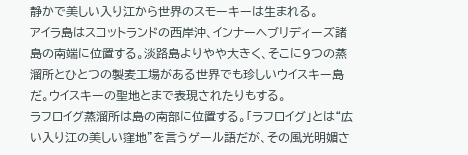静かで美しい入り江から世界のスモーキーは生まれる。
アイラ島はスコットランドの西岸沖、インナーヘブリディーズ諸島の南端に位置する。淡路島よりやや大きく、そこに9つの蒸溜所とひとつの製麦工場がある世界でも珍しいウイスキー島だ。ウイスキーの聖地とまで表現されたりもする。
ラフロイグ蒸溜所は島の南部に位置する。「ラフロイグ」とは“広い入り江の美しい窪地”を言うゲール語だが、その風光明媚さ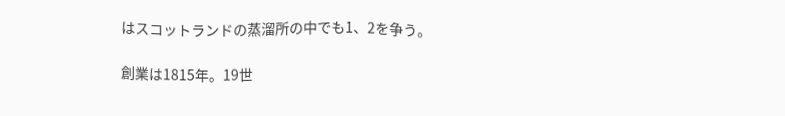はスコットランドの蒸溜所の中でも1、2を争う。

創業は1815年。19世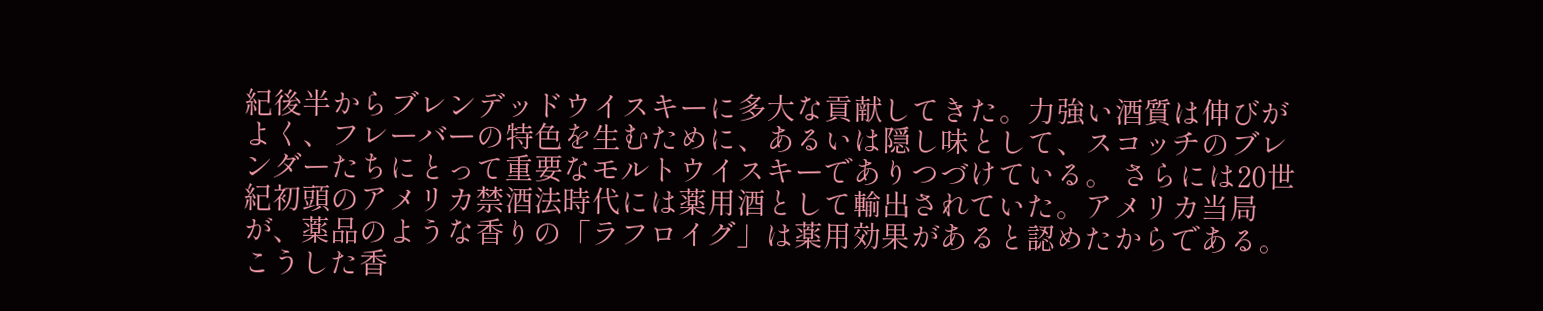紀後半からブレンデッドウイスキーに多大な貢献してきた。力強い酒質は伸びがよく、フレーバーの特色を生むために、あるいは隠し味として、スコッチのブレンダーたちにとって重要なモルトウイスキーでありつづけている。 さらには20世紀初頭のアメリカ禁酒法時代には薬用酒として輸出されていた。アメリカ当局が、薬品のような香りの「ラフロイグ」は薬用効果があると認めたからである。 こうした香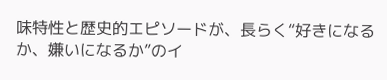味特性と歴史的エピソードが、長らく“好きになるか、嫌いになるか”のイ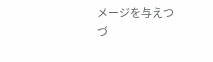メージを与えつづ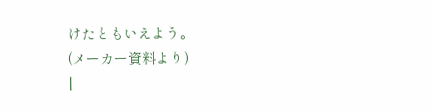けたともいえよう。
(メーカー資料より)
|